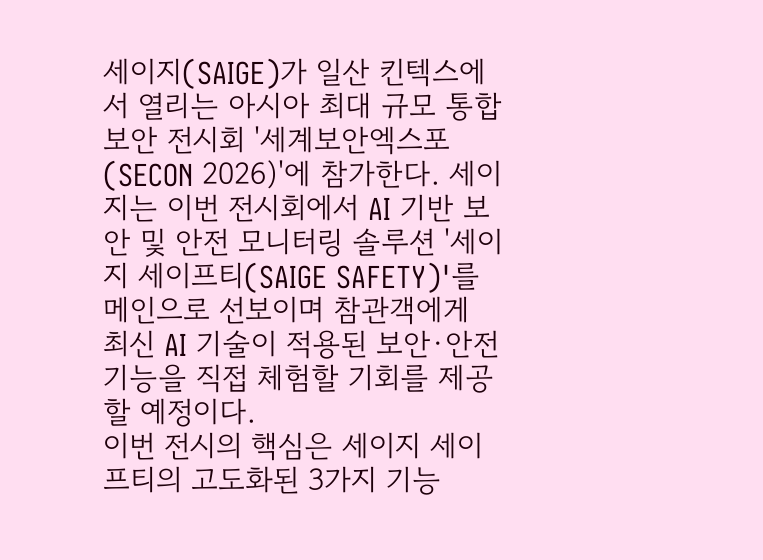세이지(SAIGE)가 일산 킨텍스에서 열리는 아시아 최대 규모 통합 보안 전시회 '세계보안엑스포(SECON 2026)'에 참가한다. 세이지는 이번 전시회에서 AI 기반 보안 및 안전 모니터링 솔루션 '세이지 세이프티(SAIGE SAFETY)'를 메인으로 선보이며 참관객에게 최신 AI 기술이 적용된 보안·안전 기능을 직접 체험할 기회를 제공할 예정이다.
이번 전시의 핵심은 세이지 세이프티의 고도화된 3가지 기능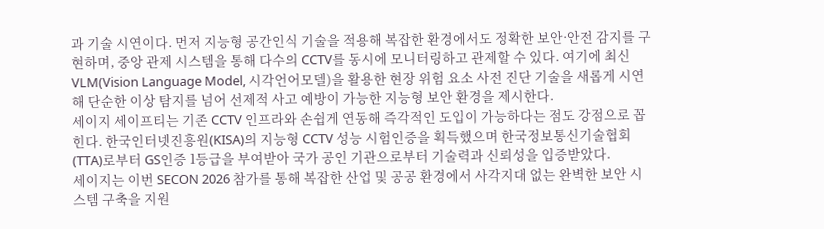과 기술 시연이다. 먼저 지능형 공간인식 기술을 적용해 복잡한 환경에서도 정확한 보안·안전 감지를 구현하며, 중앙 관제 시스템을 통해 다수의 CCTV를 동시에 모니터링하고 관제할 수 있다. 여기에 최신 VLM(Vision Language Model, 시각언어모델)을 활용한 현장 위험 요소 사전 진단 기술을 새롭게 시연해 단순한 이상 탐지를 넘어 선제적 사고 예방이 가능한 지능형 보안 환경을 제시한다.
세이지 세이프티는 기존 CCTV 인프라와 손쉽게 연동해 즉각적인 도입이 가능하다는 점도 강점으로 꼽힌다. 한국인터넷진흥원(KISA)의 지능형 CCTV 성능 시험인증을 획득했으며 한국정보통신기술협회(TTA)로부터 GS인증 1등급을 부여받아 국가 공인 기관으로부터 기술력과 신뢰성을 입증받았다.
세이지는 이번 SECON 2026 참가를 통해 복잡한 산업 및 공공 환경에서 사각지대 없는 완벽한 보안 시스템 구축을 지원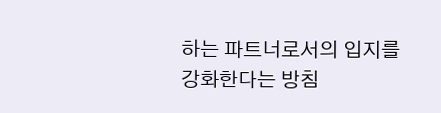하는 파트너로서의 입지를 강화한다는 방침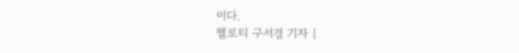이다.
헬로티 구서경 기자 |